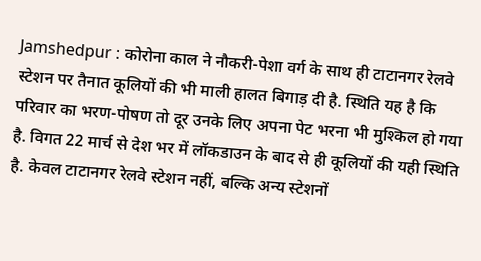Jamshedpur : कोरोना काल ने नौकरी-पेशा वर्ग के साथ ही टाटानगर रेलवे स्टेशन पर तैनात कूलियों की भी माली हालत बिगाड़ दी है. स्थिति यह है कि परिवार का भरण-पोषण तो दूर उनके लिए अपना पेट भरना भी मुश्किल हो गया है. विगत 22 मार्च से देश भर में लॉकडाउन के बाद से ही कूलियों की यही स्थिति है. केवल टाटानगर रेलवे स्टेशन नहीं, बल्कि अन्य स्टेशनों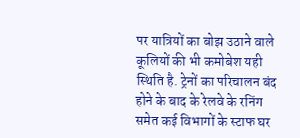पर यात्रियों का बोझ उठाने वाले कूलियों की भी कमोबेश यही स्थिति है. ट्रेनों का परिचालन बंद होने के बाद के रेलवे के रनिंग समेत कई विभागों के स्टाफ घर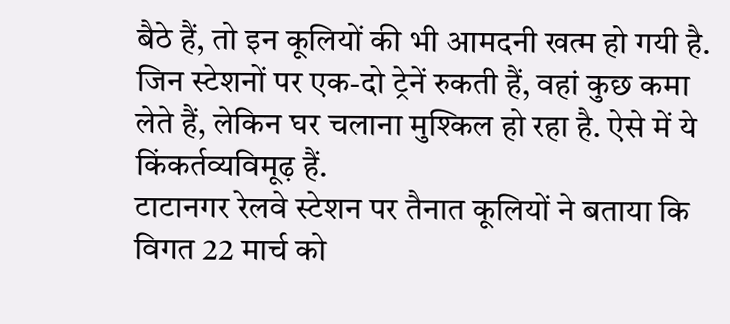बैठे हैं, तो इन कूलियों की भी आमदनी खत्म हो गयी है. जिन स्टेशनों पर एक-दो ट्रेनें रुकती हैं, वहां कुछ कमा लेते हैं, लेकिन घर चलाना मुश्किल हो रहा है. ऐसे में ये किंकर्तव्यविमूढ़ हैं.
टाटानगर रेलवे स्टेशन पर तैनात कूलियों ने बताया कि विगत 22 मार्च को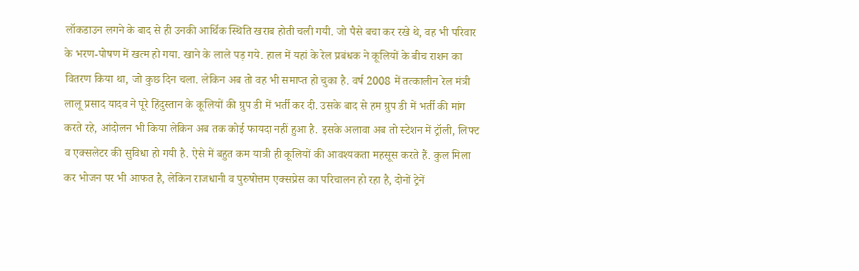लॉकडाउन लगने के बाद से ही उनकी आर्थिक स्थिति खराब होती चली गयी. जो पैसे बचा कर रखे थे, वह भी परिवार के भरण-पोषण में खत्म हो गया. खाने के लाले पड़ गये. हाल में यहां के रेल प्रबंधक ने कूलियों के बीच राशन का वितरण किया था, जो कुछ दिन चला. लेकिन अब तो वह भी समाप्त हो चुका है. वर्ष 2008 में तत्कालीन रेल मंत्री लालू प्रसाद यादव ने पूरे हिंदुस्तान के कूलियों की ग्रुप डी में भर्ती कर दी. उसके बाद से हम ग्रुप डी में भर्ती की मांग करते रहे, आंदोलन भी किया लेकिन अब तक कोई फायदा नहीं हुआ है. इसके अलावा अब तो स्टेशन में ट्रॉली, लिफ्ट व एक्सलेटर की सुविधा हो गयी है. ऐसे में बहुत कम यात्री ही कूलियों की आवश्यकता महसूस करते हैं. कुल मिला कर भोजन पर भी आफत है, लेकिन राजधानी व पुरुषोत्तम एक्सप्रेस का परिचालन हो रहा है, दोनों ट्रेनें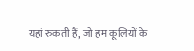यहां रुकती हैं, जो हम कूलियों के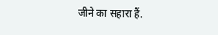जीने का सहारा हैं.